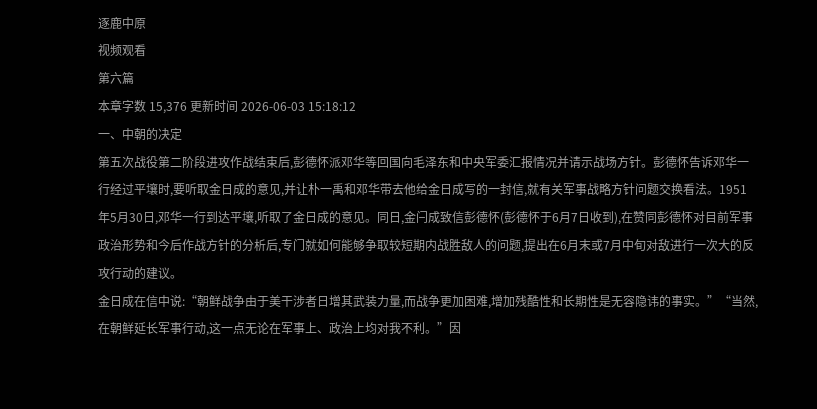逐鹿中原
视频观看
第六篇
本章字数 15,376 更新时间 2026-06-03 15:18:12
一、中朝的决定
第五次战役第二阶段进攻作战结束后,彭德怀派邓华等回国向毛泽东和中央军委汇报情况并请示战场方针。彭德怀告诉邓华一行经过平壤时,要听取金日成的意见,并让朴一禹和邓华带去他给金日成写的一封信,就有关军事战略方针问题交换看法。1951年5月30日,邓华一行到达平壤,听取了金日成的意见。同日,金闩成致信彭德怀(彭德怀于6月7日收到),在赞同彭德怀对目前军事政治形势和今后作战方针的分析后,专门就如何能够争取较短期内战胜敌人的问题,提出在6月末或7月中旬对敌进行一次大的反攻行动的建议。
金日成在信中说:“朝鲜战争由于美干涉者日增其武装力量,而战争更加困难,增加残酷性和长期性是无容隐讳的事实。”“当然,在朝鲜延长军事行动,这一点无论在军事上、政治上均对我不利。”因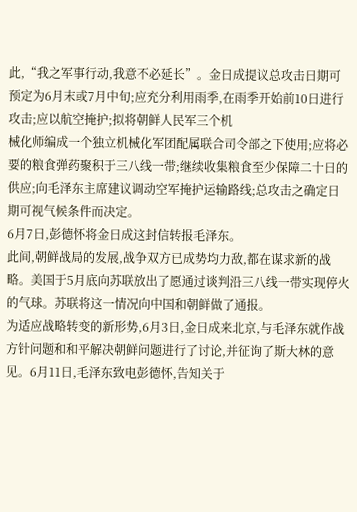此,“我之军事行动,我意不必延长”。金日成提议总攻击日期可预定为6月末或7月中旬;应充分利用雨季,在雨季开始前10日进行攻击;应以航空掩护;拟将朝鲜人民军三个机
械化师编成一个独立机械化军团配属联合司令部之下使用;应将必要的粮食弹药聚积于三八线一带;继续收集粮食至少保障二十日的供应;向毛泽东主席建议调动空军掩护运输路线;总攻击之确定日期可视气候条件而决定。
6月7日,彭德怀将金日成这封信转报毛泽东。
此间,朝鲜战局的发展,战争双方已成势均力敌,都在谋求新的战略。美国于5月底向苏联放出了愿通过谈判沿三八线一带实现停火的气球。苏联将这一情况向中国和朝鲜做了通报。
为适应战略转变的新形势,6月3日,金日成来北京,与毛泽东就作战方针问题和和平解决朝鲜问题进行了讨论,并征询了斯大林的意见。6月11日,毛泽东致电彭德怀,告知关于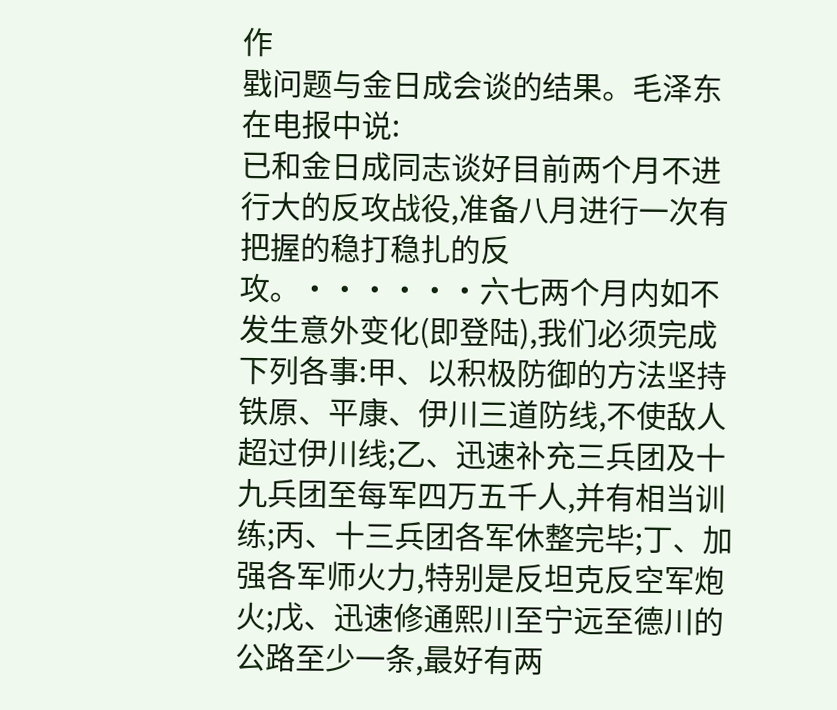作
戥问题与金日成会谈的结果。毛泽东在电报中说:
已和金日成同志谈好目前两个月不进行大的反攻战役,准备八月进行一次有把握的稳打稳扎的反攻。······六七两个月内如不发生意外变化(即登陆),我们必须完成下列各事:甲、以积极防御的方法坚持铁原、平康、伊川三道防线,不使敌人超过伊川线;乙、迅速补充三兵团及十九兵团至每军四万五千人,并有相当训练;丙、十三兵团各军休整完毕;丁、加强各军师火力,特别是反坦克反空军炮火;戊、迅速修通熙川至宁远至德川的公路至少一条,最好有两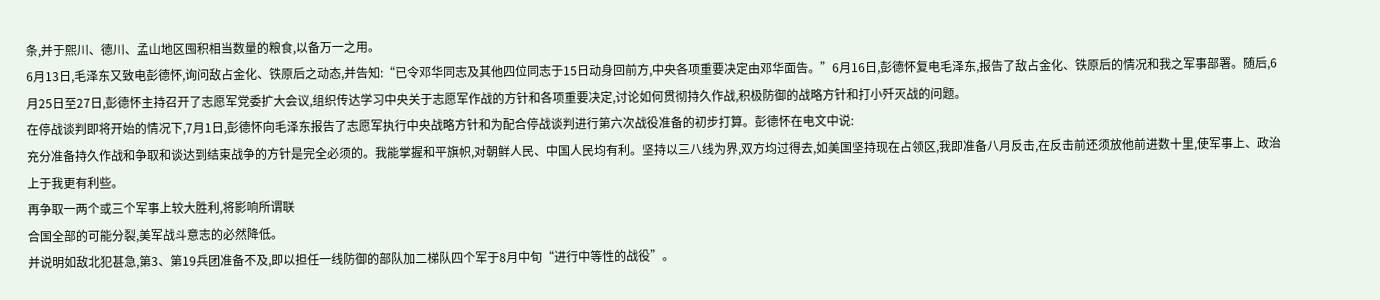条,并于熙川、德川、孟山地区囤积相当数量的粮食,以备万一之用。
6月13日,毛泽东又致电彭德怀,询问敌占金化、铁原后之动态,并告知:“已令邓华同志及其他四位同志于15日动身回前方,中央各项重要决定由邓华面告。”6月16日,彭德怀复电毛泽东,报告了敌占金化、铁原后的情况和我之军事部署。随后,6月25日至27日,彭德怀主持召开了志愿军党委扩大会议,组织传达学习中央关于志愿军作战的方针和各项重要决定,讨论如何贯彻持久作战,积极防御的战略方针和打小歼灭战的问题。
在停战谈判即将开始的情况下,7月1日,彭德怀向毛泽东报告了志愿军执行中央战略方针和为配合停战谈判进行第六次战役准备的初步打算。彭德怀在电文中说:
充分准备持久作战和争取和谈达到结束战争的方针是完全必须的。我能掌握和平旗帜,对朝鲜人民、中国人民均有利。坚持以三八线为界,双方均过得去,如美国坚持现在占领区,我即准备八月反击,在反击前还须放他前进数十里,使军事上、政治上于我更有利些。
再争取一两个或三个军事上较大胜利,将影响所谓联
合国全部的可能分裂,美军战斗意志的必然降低。
并说明如敌北犯甚急,第3、第19兵团准备不及,即以担任一线防御的部队加二梯队四个军于8月中旬“进行中等性的战役”。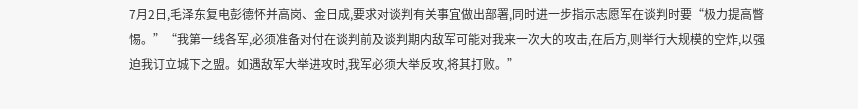7月2日,毛泽东复电彭德怀并高岗、金日成,要求对谈判有关事宜做出部署,同时进一步指示志愿军在谈判时要“极力提高瞥惕。”“我第一线各军,必须准备对付在谈判前及谈判期内敌军可能对我来一次大的攻击,在后方,则举行大规模的空炸,以强迫我订立城下之盟。如遇敌军大举进攻时,我军必须大举反攻,将其打败。”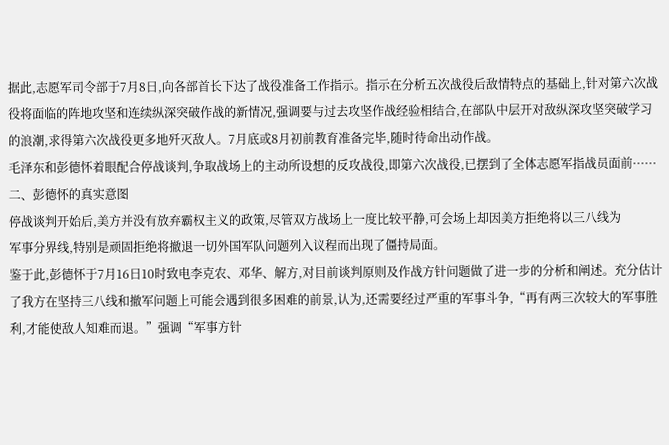据此,志愿军司令部于7月8日,向各部首长下达了战役准备工作指示。指示在分析五次战役后敌情特点的基础上,针对第六次战役将面临的阵地攻坚和连续纵深突破作战的新情况,强调要与过去攻坚作战经验相结合,在部队中层开对敌纵深攻坚突破学习的浪潮,求得第六次战役更多地歼灭敌人。7月底或8月初前教育准备完毕,随时待命出动作战。
毛泽东和彭德怀着眼配合停战谈判,争取战场上的主动所设想的反攻战役,即第六次战役,已摆到了全体志愿军指战员面前······
二、彭德怀的真实意图
停战谈判开始后,美方并没有放弃霸权主义的政策,尽管双方战场上一度比较平静,可会场上却因美方拒绝将以三八线为
军事分界线,特别是顽固拒绝将撤退一切外国军队问题列入议程而出现了僵持局面。
鉴于此,彭德怀于7月16日10时致电李克农、邓华、解方,对目前谈判原则及作战方针问题做了进一步的分析和阐述。充分估计了我方在坚持三八线和撤军问题上可能会遇到很多困难的前景,认为,还需要经过严重的军事斗争,“再有两三次较大的军事胜利,才能使敌人知难而退。”强调“军事方针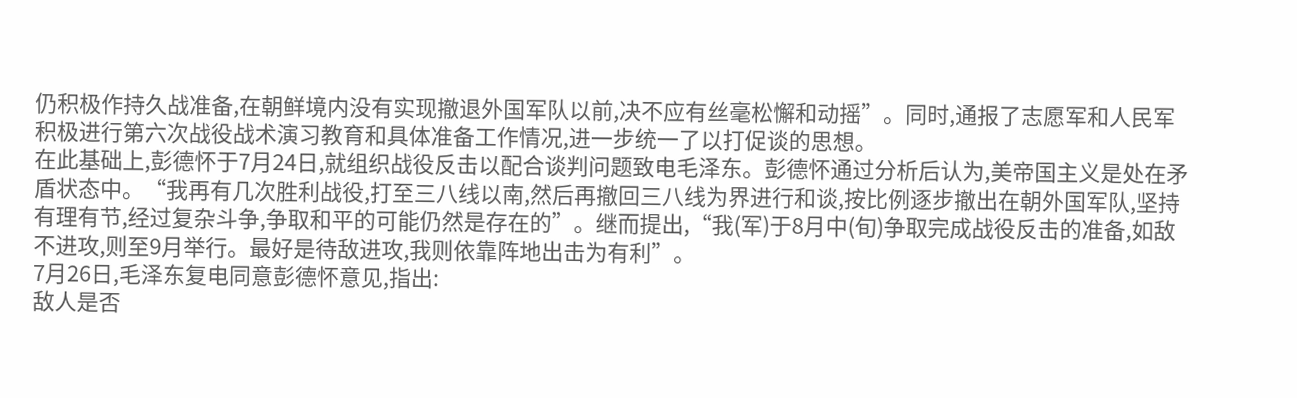仍积极作持久战准备,在朝鲜境内没有实现撤退外国军队以前,决不应有丝毫松懈和动摇”。同时,通报了志愿军和人民军积极进行第六次战役战术演习教育和具体准备工作情况,进一步统一了以打促谈的思想。
在此基础上,彭德怀于7月24日,就组织战役反击以配合谈判问题致电毛泽东。彭德怀通过分析后认为,美帝国主义是处在矛盾状态中。“我再有几次胜利战役,打至三八线以南,然后再撤回三八线为界进行和谈,按比例逐步撤出在朝外国军队,坚持有理有节,经过复杂斗争,争取和平的可能仍然是存在的”。继而提出,“我(军)于8月中(旬)争取完成战役反击的准备,如敌不进攻,则至9月举行。最好是待敌进攻,我则依靠阵地出击为有利”。
7月26日,毛泽东复电同意彭德怀意见,指出:
敌人是否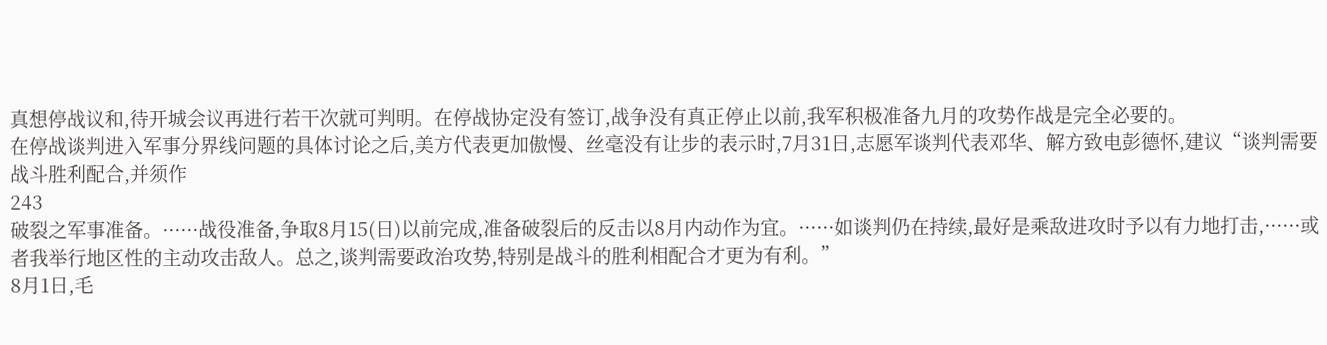真想停战议和,待开城会议再进行若干次就可判明。在停战协定没有签订,战争没有真正停止以前,我军积极准备九月的攻势作战是完全必要的。
在停战谈判进入军事分界线问题的具体讨论之后,美方代表更加傲慢、丝毫没有让步的表示时,7月31日,志愿军谈判代表邓华、解方致电彭德怀,建议“谈判需要战斗胜利配合,并须作
243
破裂之军事准备。······战役准备,争取8月15(日)以前完成,准备破裂后的反击以8月内动作为宜。······如谈判仍在持续,最好是乘敌进攻时予以有力地打击,······或者我举行地区性的主动攻击敌人。总之,谈判需要政治攻势,特别是战斗的胜利相配合才更为有利。”
8月1日,毛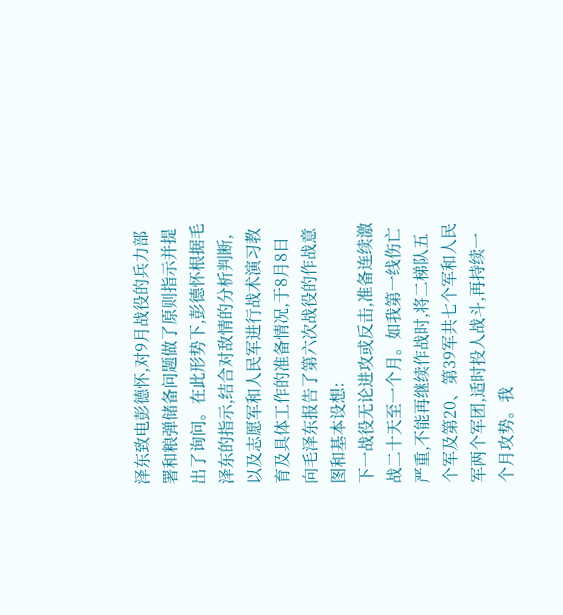泽东致电彭德怀,对9月战役的兵力部署和粮弹储备问题做了原则指示并提出了询问。在此形势下,彭德怀根据毛泽东的指示,结合对敌情的分析判断,以及志愿军和人民军进行战术演习教育及具体工作的准备情况,于8月8日向毛泽东报告了第六次战役的作战意图和基本设想:
下一战役无论进攻或反击,准备连续激战二十天至一个月。如我第一线伤亡严重,不能再继续作战时,将二梯队五个军及第20、第39军共七个军和人民军两个军团,适时投人战斗,再持续一个月攻势。我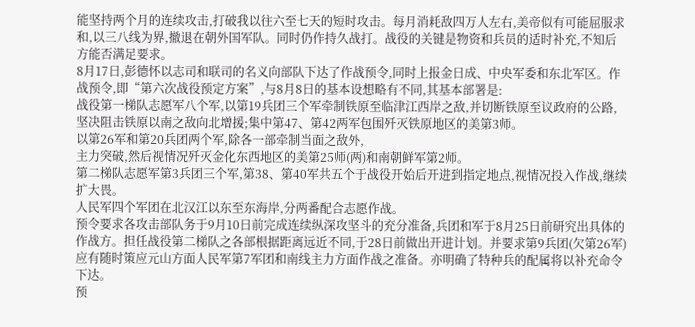能坚持两个月的连续攻击,打破我以往六至七天的短时攻击。每月消耗敌四万人左右,美帝似有可能屈服求和,以三八线为界,撤退在朝外国军队。同时仍作持久战打。战役的关键是物资和兵员的适时补充,不知后方能否满足要求。
8月17日,彭德怀以志司和联司的名义向部队下达了作战预令,同时上报金日成、中央军委和东北军区。作战预令,即“第六次战役预定方案”,与8月8日的基本设想略有不同,其基本部署是:
战役第一梯队志愿军八个军,以第19兵团三个军牵制铁原至临津江西岸之敌,并切断铁原至议政府的公路,坚决阻击铁原以南之敌向北增援;集中第47、第42两军包围歼灭铁原地区的美第3师。
以第26军和第20兵团两个军,除各一部牵制当面之敌外,
主力突破,然后视情况歼灭金化东西地区的美第25师(两)和南朝鲜军第2师。
第二梯队志愿军第3兵团三个军,第38、第40军共五个于战役开始后开进到指定地点,视情况投入作战,继续扩大畏。
人民军四个军团在北汉江以东至东海岸,分两番配合志愿作战。
预令要求各攻击部队务于9月10日前完成连续纵深攻坚斗的充分准备,兵团和军于8月25日前研究出具体的作战方。担任战役第二梯队之各部根据距离远近不同,于28日前做出开进计划。并要求第9兵团(欠第26军)应有随时策应元山方面人民军第7军团和南线主力方面作战之准备。亦明确了特种兵的配属将以补充命令下达。
预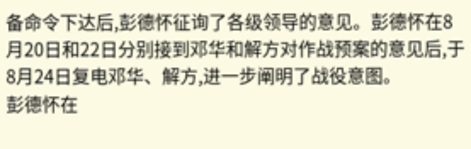备命令下达后,彭德怀征询了各级领导的意见。彭德怀在8月20日和22日分别接到邓华和解方对作战预案的意见后,于8月24日复电邓华、解方,进一步阐明了战役意图。
彭德怀在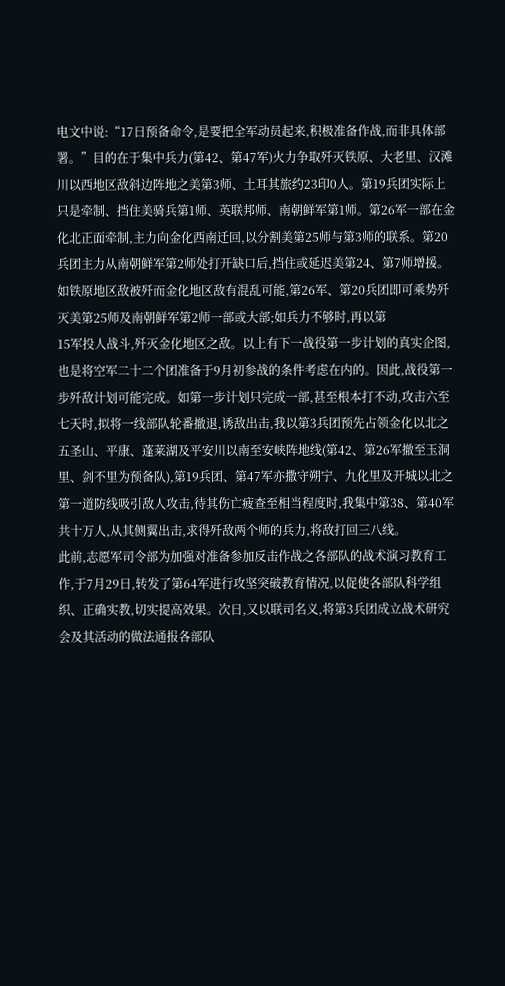电文中说:“17日预备命令,是要把全军动员起来,积极准备作战,而非具体部署。”目的在于集中兵力(第42、第47军)火力争取歼灭铁原、大老里、汉滩川以西地区敌斜边阵地之美第3师、土耳其旅约23印0人。第19兵团实际上只是牵制、挡住美骑兵第1师、英联邦师、南朝鲜军第1师。第26军一部在金化北正面牵制,主力向金化西南迁回,以分割美第25师与第3师的联系。第20兵团主力从南朝鲜军第2师处打开缺口后,挡住或延迟美第24、第7师增援。如铁原地区敌被歼而金化地区敌有混乱可能,第26军、第20兵团即可乘势歼灭美第25师及南朝鲜军第2师一部或大部;如兵力不够时,再以第
15军投人战斗,歼灭金化地区之敌。以上有下一战役第一步计划的真实企图,也是将空军二十二个团准备于9月初参战的条件考虑在内的。因此,战役第一步歼敌计划可能完成。如第一步计划只完成一部,甚至根本打不动,攻击六至七天时,拟将一线部队轮番撤退,诱敌出击,我以第3兵团预先占领金化以北之五圣山、平康、蓬莱湖及平安川以南至安峡阵地线(第42、第26军撤至玉洞里、剑不里为预备队),第19兵团、第47军亦撒守朔宁、九化里及开城以北之第一道防线吸引敌人攻击,待其伤亡疲查至相当程度时,我集中第38、第40军共十万人,从其侧翼出击,求得歼敌两个师的兵力,将敌打回三八线。
此前,志愿军司令部为加强对准备参加反击作战之各部队的战术演习教育工作,于7月29日,转发了第64军进行攻坚突破教育情况,以促使各部队科学组织、正确实教,切实提高效果。次日,又以联司名义,将第3兵团成立战术研究会及其活动的做法通报各部队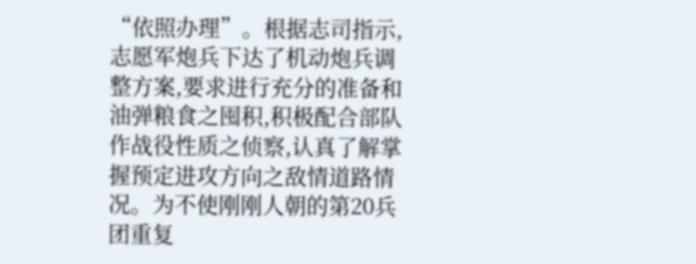“依照办理”。根据志司指示,志愿军炮兵下达了机动炮兵调整方案,要求进行充分的准备和油弹粮食之囤积,积极配合部队作战役性质之侦察,认真了解掌握预定进攻方向之敌情道路情况。为不使刚刚人朝的第20兵团重复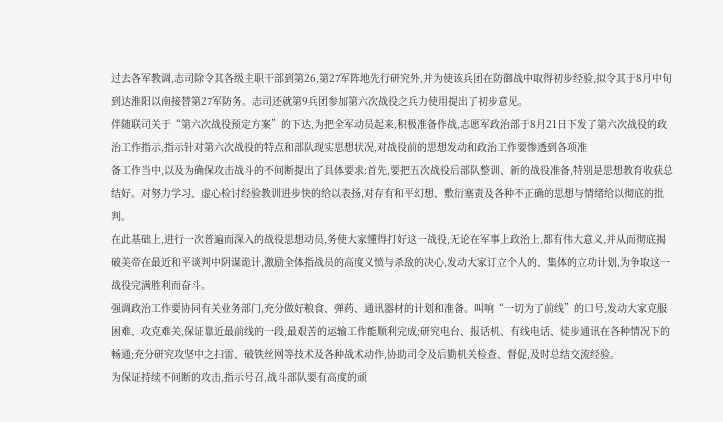过去各军教调,志司除令其各级主职干部到第26,第27军阵地先行研究外,并为使该兵团在防御战中取得初步经验,拟令其于8月中旬到达淮阳以南接替第27军防务。志司还就第9兵团参加第六次战役之兵力使用提出了初步意见。
伴随联司关于“第六次战役预定方案”的下达,为把全军动员起来,积极准备作战,志愿军政治部于8月21日下发了第六次战役的政治工作指示,指示针对第六次战役的特点和部队现实思想状况,对战役前的思想发动和政治工作要惨透到各项准
备工作当中,以及为确保攻击战斗的不间断提出了具体要求:首先,要把五次战役后部队整训、新的战役准备,特别是思想教育收获总结好。对努力学习、虚心检讨经验教训进步快的给以表扬,对存有和平幻想、敷衍塞责及各种不正确的思想与情绪给以彻底的批判。
在此基础上,进行一次普遍而深入的战役思想动员,务使大家懂得打好这一战役,无论在军事上政治上,都有伟大意义,并从而彻底揭破美帝在最近和平谈判中阴谋诡计,激励全体指战员的高度义愤与杀敌的决心,发动大家订立个人的、集体的立功计划,为争取这一战役完满胜利而奋斗。
强调政治工作要协同有关业务部门,充分做好粮食、弹药、通讯器材的计划和准备。叫响“一切为了前线”的口号,发动大家克服困难、攻克难关,保证靠近最前线的一段,最艰苦的运输工作能顺利完成;研究电台、报话机、有线电话、徒步通讯在各种情况下的畅通;充分研究攻坚中之扫雷、破铁丝网等技术及各种战术动作,协助司令及后勤机关检查、督促,及时总结交流经验。
为保证持续不间断的攻击,指示号召,战斗部队要有高度的顽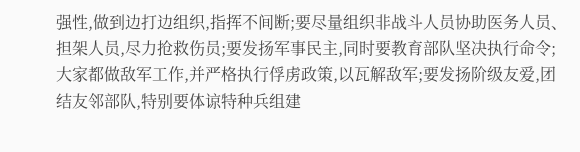强性,做到边打边组织,指挥不间断;要尽量组织非战斗人员协助医务人员、担架人员,尽力抢救伤员;要发扬军事民主,同时要教育部队坚决执行命令;大家都做敌军工作,并严格执行俘虏政策,以瓦解敌军;要发扬阶级友爱,团结友邻部队,特别要体谅特种兵组建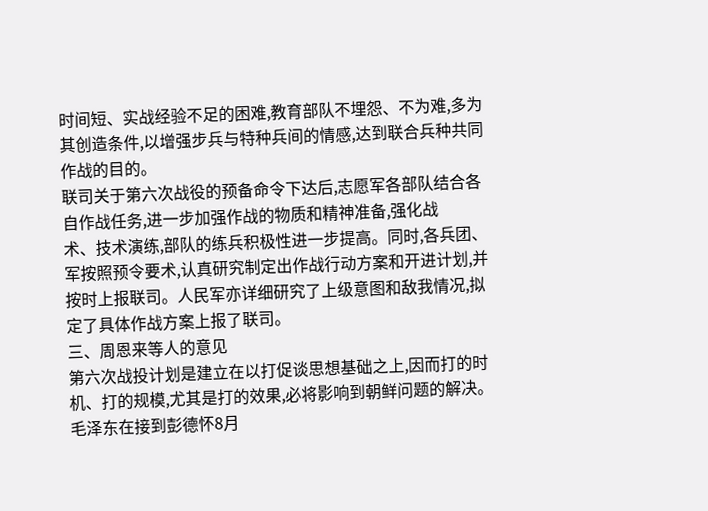时间短、实战经验不足的困难,教育部队不埋怨、不为难,多为其创造条件,以增强步兵与特种兵间的情感,达到联合兵种共同作战的目的。
联司关于第六次战役的预备命令下达后,志愿军各部队结合各自作战任务,进一步加强作战的物质和精神准备,强化战
术、技术演练,部队的练兵积极性进一步提高。同时,各兵团、军按照预令要术,认真研究制定出作战行动方案和开进计划,并按时上报联司。人民军亦详细研究了上级意图和敌我情况,拟定了具体作战方案上报了联司。
三、周恩来等人的意见
第六次战投计划是建立在以打促谈思想基础之上,因而打的时机、打的规模,尤其是打的效果,必将影响到朝鲜问题的解决。
毛泽东在接到彭德怀8月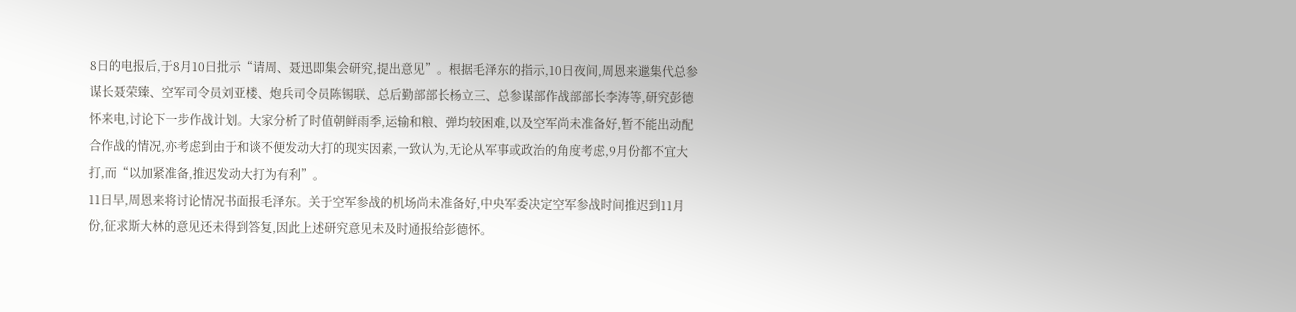8日的电报后,于8月10日批示“请周、聂迅即集会研究,提出意见”。根据毛泽东的指示,10日夜间,周恩来邋集代总参谋长聂荣臻、空军司令员刘亚楼、炮兵司令员陈锡联、总后勤部部长杨立三、总参谋部作战部部长李涛等,研究彭德怀来电,讨论下一步作战计划。大家分析了时值朝鲜雨季,运输和粮、弹均较困难,以及空军尚未准备好,暂不能出动配合作战的情况,亦考虑到由于和谈不便发动大打的现实因素,一致认为,无论从军事或政治的角度考虑,9月份都不宜大打,而“以加紧准备,推迟发动大打为有利”。
11日早,周恩来将讨论情况书面报毛泽东。关于空军参战的机场尚未准备好,中央军委决定空军参战时间推迟到11月份,征求斯大林的意见还未得到答复,因此上述研究意见未及时通报给彭德怀。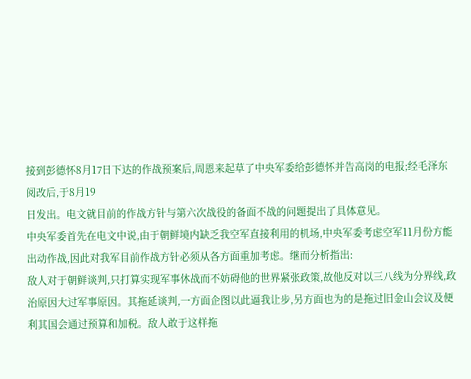接到彭德怀8月17日下达的作战预案后,周恩来起草了中央军委给彭德怀并告高岗的电报;经毛泽东阅改后,于8月19
日发出。电文就目前的作战方针与第六次战役的备面不战的问题提出了具体意见。
中央军委首先在电文中说,由于朝鲜境内缺乏我空军直接利用的机场,中央军委考虑空军11月份方能出动作战,因此对我军目前作战方针必须从各方面重加考虑。继而分析指出:
敌人对于朝鲜谈判,只打算实现军事休战而不妨碍他的世界紧张政策,故他反对以三八线为分界线,政治原因大过军事原因。其拖延谈判,一方面企图以此逼我让步,另方面也为的是拖过旧金山会议及便利其国会通过预算和加税。敌人敢于这样拖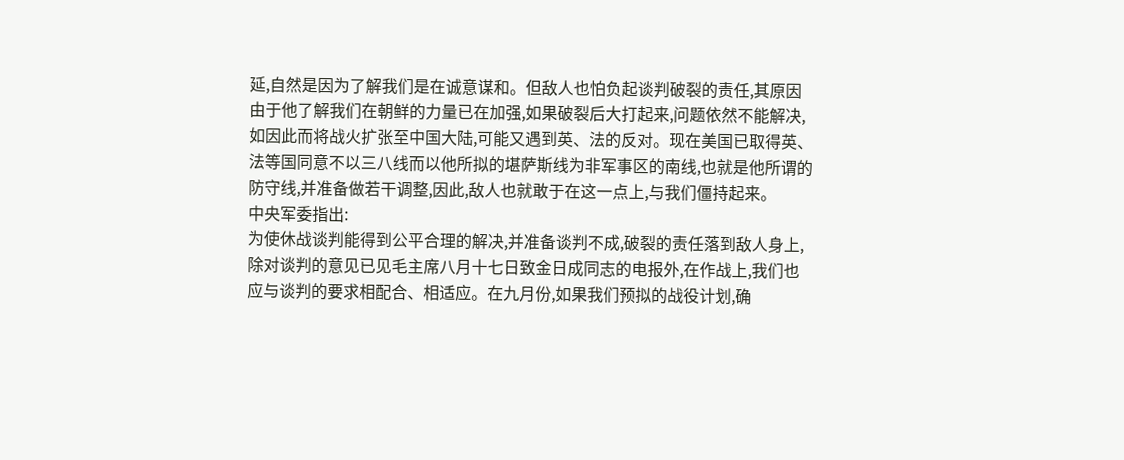延,自然是因为了解我们是在诚意谋和。但敌人也怕负起谈判破裂的责任,其原因由于他了解我们在朝鲜的力量已在加强,如果破裂后大打起来,问题依然不能解决,如因此而将战火扩张至中国大陆,可能又遇到英、法的反对。现在美国已取得英、法等国同意不以三八线而以他所拟的堪萨斯线为非军事区的南线,也就是他所谓的防守线,并准备做若干调整,因此,敌人也就敢于在这一点上,与我们僵持起来。
中央军委指出:
为使休战谈判能得到公平合理的解决,并准备谈判不成,破裂的责任落到敌人身上,除对谈判的意见已见毛主席八月十七日致金日成同志的电报外,在作战上,我们也应与谈判的要求相配合、相适应。在九月份,如果我们预拟的战役计划,确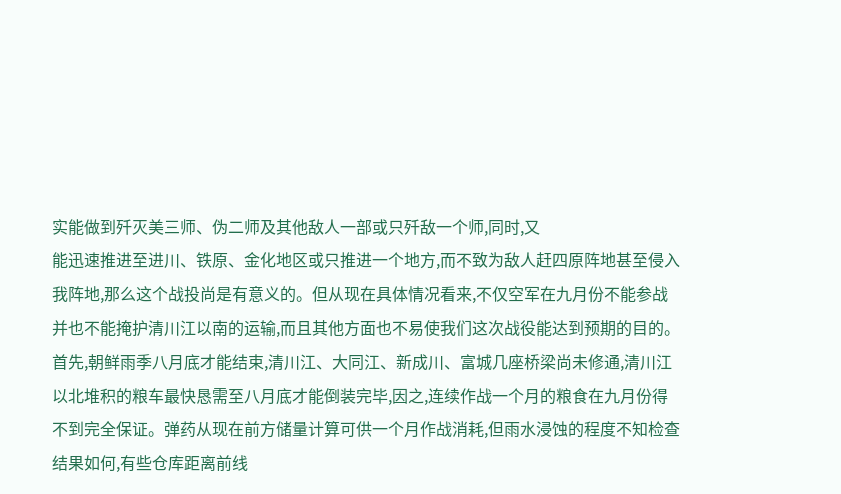实能做到歼灭美三师、伪二师及其他敌人一部或只歼敌一个师,同时,又
能迅速推进至进川、铁原、金化地区或只推进一个地方,而不致为敌人赶四原阵地甚至侵入我阵地,那么这个战投尚是有意义的。但从现在具体情况看来,不仅空军在九月份不能参战并也不能掩护清川江以南的运输,而且其他方面也不易使我们这次战役能达到预期的目的。首先,朝鲜雨季八月底才能结束,清川江、大同江、新成川、富城几座桥梁尚未修通,清川江以北堆积的粮车最快恳需至八月底才能倒装完毕,因之,连续作战一个月的粮食在九月份得不到完全保证。弹药从现在前方储量计算可供一个月作战消耗,但雨水浸蚀的程度不知检查结果如何,有些仓库距离前线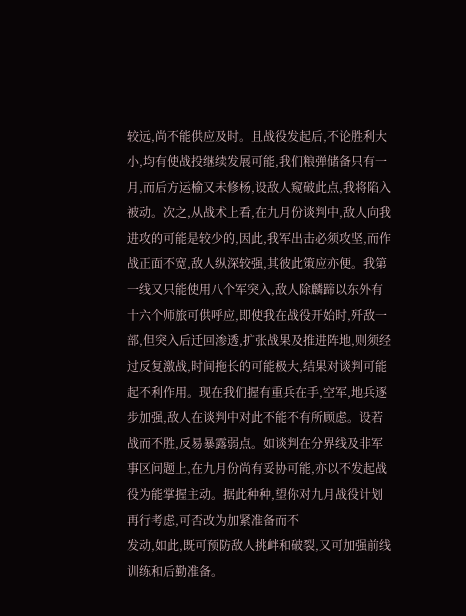较远,尚不能供应及时。且战役发起后,不论胜利大小,均有使战投继续发展可能,我们粮弹储备只有一月,而后方运榆又未修杨,设敌人窥破此点,我将陷入被动。次之,从战术上看,在九月份谈判中,敌人向我进攻的可能是较少的,因此,我军出击必须攻坚,而作战正面不宽,敌人纵深较强,其彼此策应亦便。我第一线又只能使用八个军突入,敌人除麟蹄以东外有十六个师旅可供呼应,即使我在战役开始时,歼敌一部,但突入后迁回渗透,扩张战果及推进阵地,则须经过反复激战,时间拖长的可能极大,结果对谈判可能起不利作用。现在我们握有重兵在手,空军,地兵逐步加强,敌人在谈判中对此不能不有所顾虑。设若战而不胜,反易暴露弱点。如谈判在分界线及非军事区问题上,在九月份尚有妥协可能,亦以不发起战役为能掌握主动。据此种种,望你对九月战役计划再行考虑,可否改为加紧准备而不
发动,如此,既可预防敌人挑衅和破裂,又可加强前线训练和后勤准备。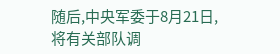随后,中央军委于8月21日,将有关部队调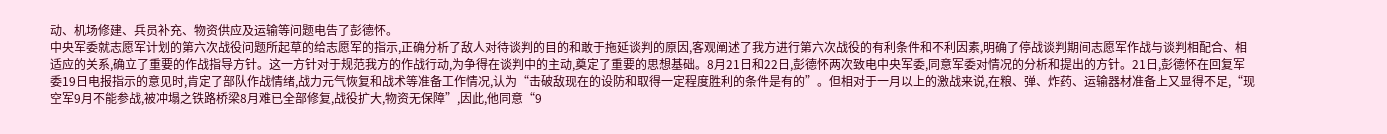动、机场修建、兵员补充、物资供应及运输等问题电告了彭德怀。
中央军委就志愿军计划的第六次战役问题所起草的给志愿军的指示,正确分析了敌人对待谈判的目的和敢于拖延谈判的原因,客观阐述了我方进行第六次战役的有利条件和不利因素,明确了停战谈判期间志愿军作战与谈判相配合、相适应的关系,确立了重要的作战指导方针。这一方针对于规范我方的作战行动,为争得在谈判中的主动,奠定了重要的思想基础。8月21日和22日,彭德怀两次致电中央军委,同意军委对情况的分析和提出的方针。21日,彭德怀在回复军委19日电报指示的意见时,肯定了部队作战情绪,战力元气恢复和战术等准备工作情况,认为“击破敌现在的设防和取得一定程度胜利的条件是有的”。但相对于一月以上的激战来说,在粮、弹、炸药、运输器材准备上又显得不足,“现空军9月不能参战,被冲塌之铁路桥梁8月难已全部修复,战役扩大,物资无保障”,因此,他同意“9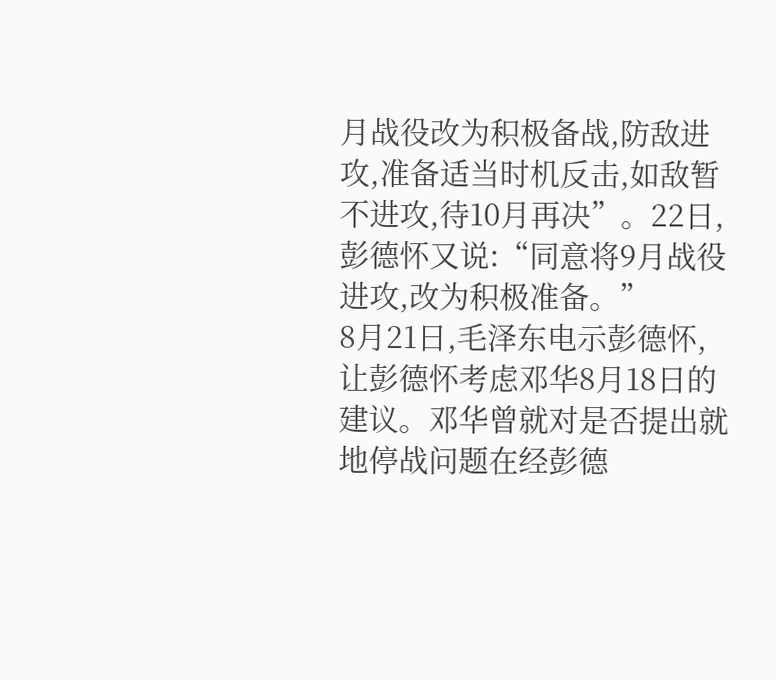月战役改为积极备战,防敌进攻,准备适当时机反击,如敌暂不进攻,待10月再决”。22日,彭德怀又说:“同意将9月战役进攻,改为积极准备。”
8月21日,毛泽东电示彭德怀,让彭德怀考虑邓华8月18日的建议。邓华曾就对是否提出就地停战问题在经彭德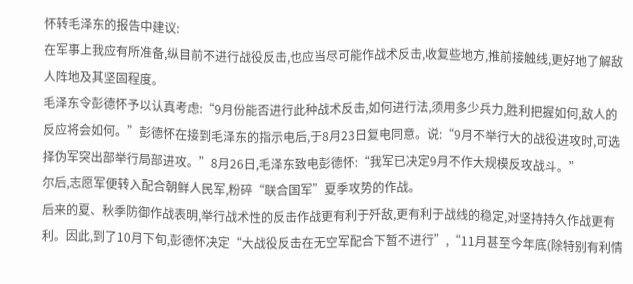怀转毛泽东的报告中建议:
在军事上我应有所准备,纵目前不进行战役反击,也应当尽可能作战术反击,收复些地方,推前接触线,更好地了解敌人阵地及其坚固程度。
毛泽东令彭德怀予以认真考虑:“9月份能否进行此种战术反击,如何进行法,须用多少兵力,胜利把握如何,敌人的反应将会如何。”彭德怀在接到毛泽东的指示电后,于8月23日复电同意。说:“9月不举行大的战役进攻时,可选择伪军突出部举行局部进攻。”8月26日,毛泽东致电彭德怀:“我军已决定9月不作大规模反攻战斗。”
尔后,志愿军便转入配合朝鲜人民军,粉碎“联合国军”夏季攻势的作战。
后来的夏、秋季防御作战表明,举行战术性的反击作战更有利于歼敌,更有利于战线的稳定,对坚持持久作战更有利。因此,到了10月下旬,彭德怀决定“大战役反击在无空军配合下暂不进行”,“11月甚至今年底(除特别有利情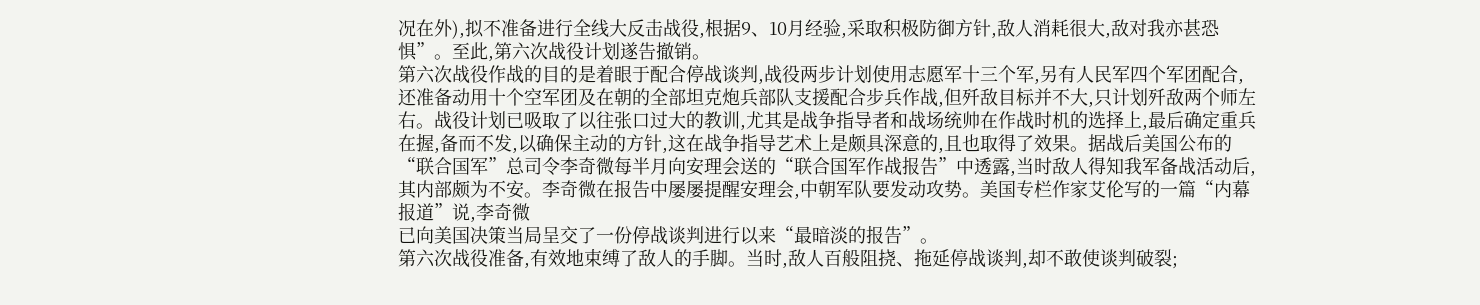况在外),拟不准备进行全线大反击战役,根据9、10月经验,采取积极防御方针,敌人消耗很大,敌对我亦甚恐惧”。至此,第六次战役计划遂告撤销。
第六次战役作战的目的是着眼于配合停战谈判,战役两步计划使用志愿军十三个军,另有人民军四个军团配合,还准备动用十个空军团及在朝的全部坦克炮兵部队支援配合步兵作战,但歼敌目标并不大,只计划歼敌两个师左右。战役计划已吸取了以往张口过大的教训,尤其是战争指导者和战场统帅在作战时机的选择上,最后确定重兵在握,备而不发,以确保主动的方针,这在战争指导艺术上是颇具深意的,且也取得了效果。据战后美国公布的“联合国军”总司令李奇微每半月向安理会送的“联合国军作战报告”中透露,当时敌人得知我军备战活动后,其内部颇为不安。李奇微在报告中屡屡提醒安理会,中朝军队要发动攻势。美国专栏作家艾伦写的一篇“内幕报道”说,李奇微
已向美国决策当局呈交了一份停战谈判进行以来“最暗淡的报告”。
第六次战役准备,有效地束缚了敌人的手脚。当时,敌人百般阻挠、拖延停战谈判,却不敢使谈判破裂;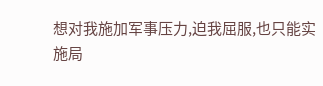想对我施加军事压力,迫我屈服,也只能实施局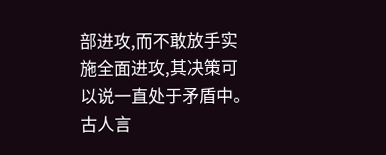部进攻,而不敢放手实施全面进攻,其决策可以说一直处于矛盾中。古人言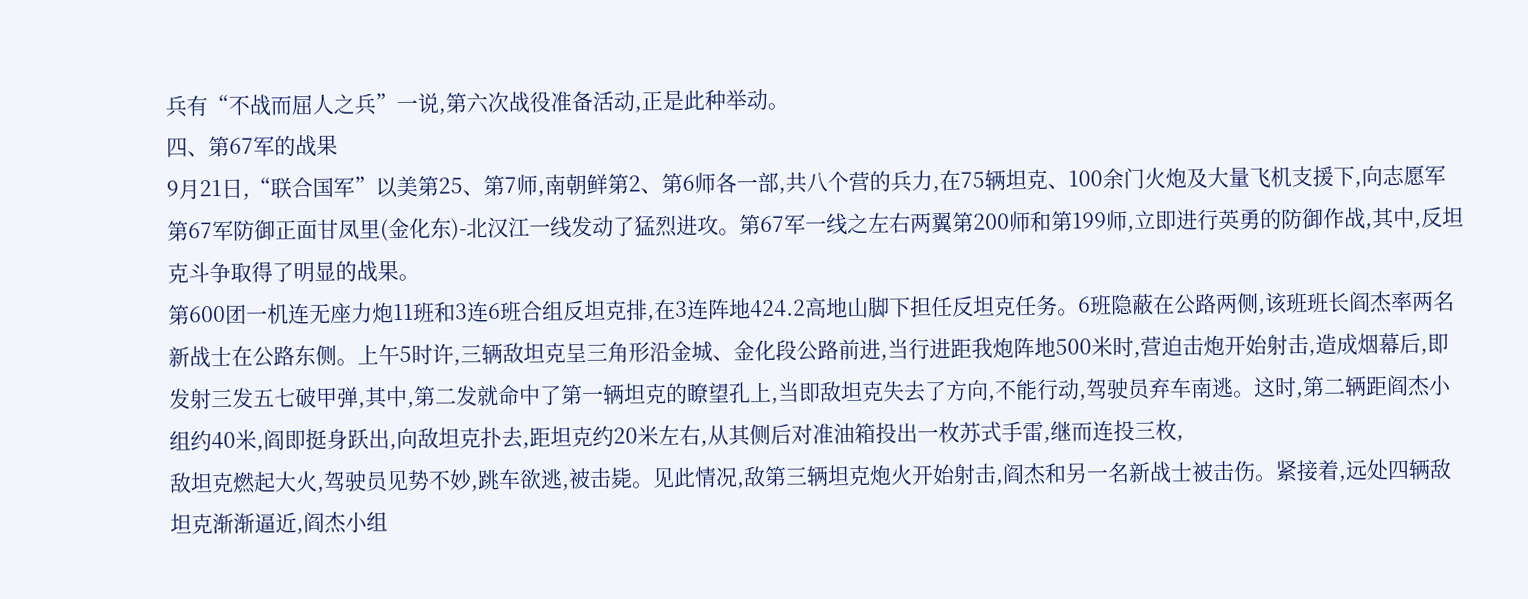兵有“不战而屈人之兵”一说,第六次战役准备活动,正是此种举动。
四、第67军的战果
9月21日,“联合国军”以美第25、第7师,南朝鲜第2、第6师各一部,共八个营的兵力,在75辆坦克、100余门火炮及大量飞机支援下,向志愿军第67军防御正面甘凤里(金化东)-北汉江一线发动了猛烈进攻。第67军一线之左右两翼第200师和第199师,立即进行英勇的防御作战,其中,反坦克斗争取得了明显的战果。
第600团一机连无座力炮11班和3连6班合组反坦克排,在3连阵地424.2高地山脚下担任反坦克任务。6班隐蔽在公路两侧,该班班长阎杰率两名新战士在公路东侧。上午5时许,三辆敌坦克呈三角形沿金城、金化段公路前进,当行进距我炮阵地500米时,营迫击炮开始射击,造成烟幕后,即发射三发五七破甲弹,其中,第二发就命中了第一辆坦克的瞭望孔上,当即敌坦克失去了方向,不能行动,驾驶员弃车南逃。这时,第二辆距阎杰小组约40米,阎即挺身跃出,向敌坦克扑去,距坦克约20米左右,从其侧后对准油箱投出一枚苏式手雷,继而连投三枚,
敌坦克燃起大火,驾驶员见势不妙,跳车欲逃,被击毙。见此情况,敌第三辆坦克炮火开始射击,阎杰和另一名新战士被击伤。紧接着,远处四辆敌坦克渐渐逼近,阎杰小组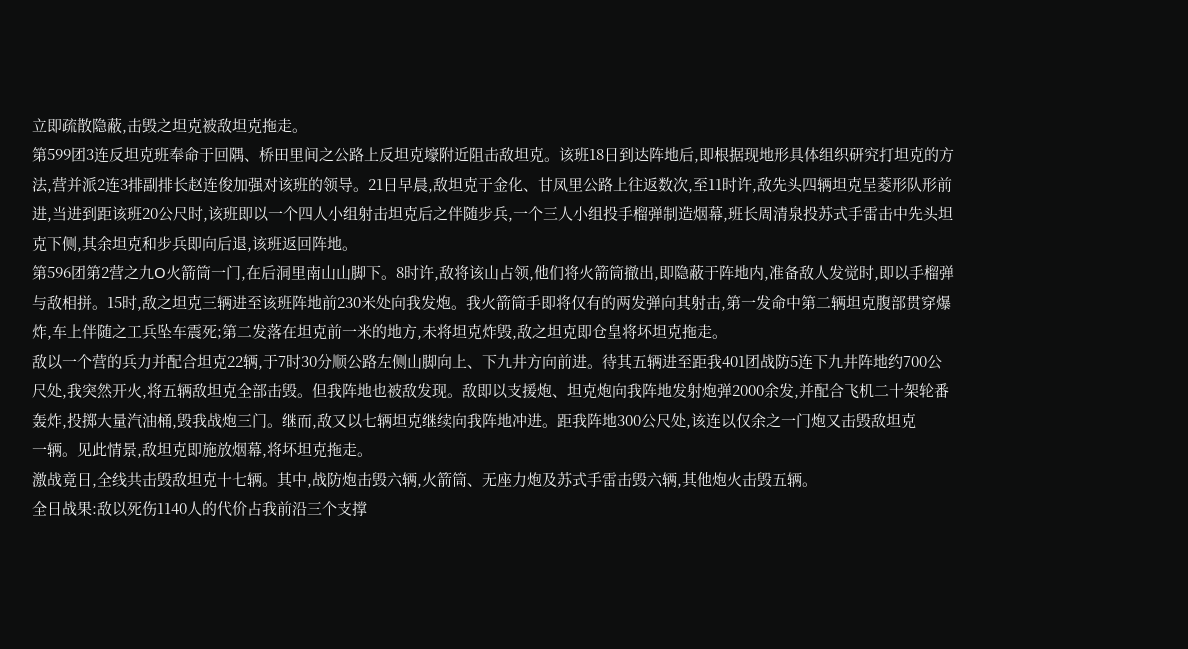立即疏散隐蔽,击毁之坦克被敌坦克拖走。
第599团3连反坦克班奉命于回隅、桥田里间之公路上反坦克壕附近阻击敌坦克。该班18日到达阵地后,即根据现地形具体组织研究打坦克的方法,营并派2连3排副排长赵连俊加强对该班的领导。21日早晨,敌坦克于金化、甘凤里公路上往返数次,至11时许,敌先头四辆坦克呈菱形队形前进,当进到距该班20公尺时,该班即以一个四人小组射击坦克后之伴随步兵,一个三人小组投手榴弹制造烟幕,班长周清泉投苏式手雷击中先头坦克下侧,其余坦克和步兵即向后退,该班返回阵地。
第596团第2营之九O火箭筒一门,在后洞里南山山脚下。8时许,敌将该山占领,他们将火箭筒撤出,即隐蔽于阵地内,准备敌人发觉时,即以手榴弹与敌相拼。15时,敌之坦克三辆进至该班阵地前230米处向我发炮。我火箭筒手即将仅有的两发弹向其射击,第一发命中第二辆坦克腹部贯穿爆炸,车上伴随之工兵坠车震死;第二发落在坦克前一米的地方,未将坦克炸毁,敌之坦克即仓皇将坏坦克拖走。
敌以一个营的兵力并配合坦克22辆,于7时30分顺公路左侧山脚向上、下九井方向前进。待其五辆进至距我401团战防5连下九井阵地约700公尺处,我突然开火,将五辆敌坦克全部击毁。但我阵地也被敌发现。敌即以支援炮、坦克炮向我阵地发射炮弹2000余发,并配合飞机二十架轮番轰炸,投掷大量汽油桶,毁我战炮三门。继而,敌又以七辆坦克继续向我阵地冲进。距我阵地300公尺处,该连以仅余之一门炮又击毁敌坦克
一辆。见此情景,敌坦克即施放烟幕,将坏坦克拖走。
激战竟日,全线共击毁敌坦克十七辆。其中,战防炮击毁六辆,火箭筒、无座力炮及苏式手雷击毁六辆,其他炮火击毁五辆。
全日战果:敌以死伤1140人的代价占我前沿三个支撑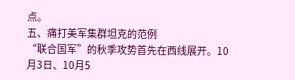点。
五、痛打美军集群坦克的范例
“联合国军”的秋季攻势首先在西线展开。10月3日、10月5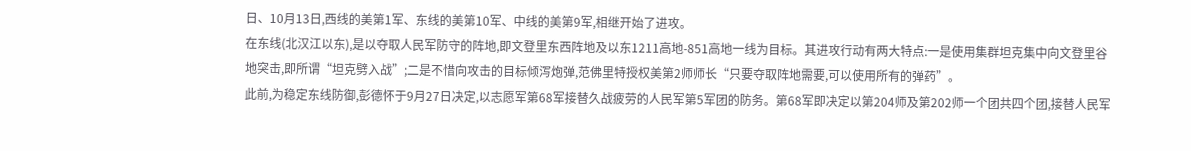日、10月13日,西线的美第1军、东线的美第10军、中线的美第9军,相继开始了进攻。
在东线(北汉江以东),是以夺取人民军防守的阵地,即文登里东西阵地及以东1211高地-851高地一线为目标。其进攻行动有两大特点:一是使用集群坦克集中向文登里谷地突击,即所谓“坦克劈入战”;二是不惜向攻击的目标倾泻炮弹,范佛里特授权美第2师师长“只要夺取阵地需要,可以使用所有的弹药”。
此前,为稳定东线防御,彭德怀于9月27日决定,以志愿军第68军接替久战疲劳的人民军第5军团的防务。第68军即决定以第204师及第202师一个团共四个团,接替人民军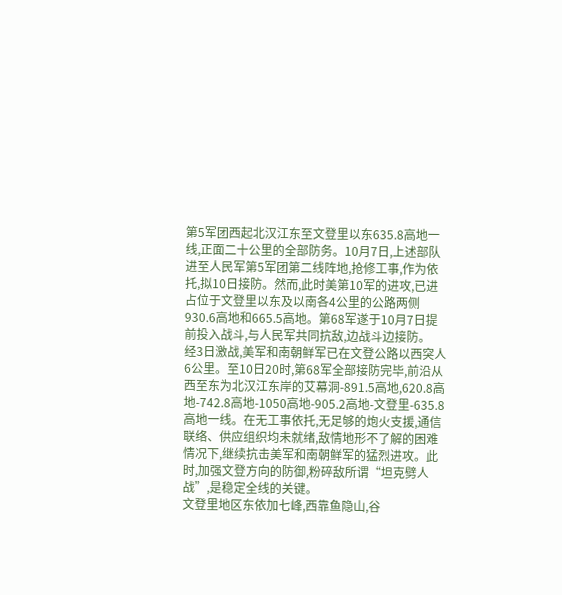第5军团西起北汉江东至文登里以东635.8高地一线,正面二十公里的全部防务。10月7日,上述部队进至人民军第5军团第二线阵地,抢修工事,作为依托,拟10日接防。然而,此时美第10军的进攻,已进占位于文登里以东及以南各4公里的公路两侧930.6高地和665.5高地。第68军遂于10月7日提前投入战斗,与人民军共同抗敌,边战斗边接防。
经3日激战,美军和南朝鲜军已在文登公路以西突人6公里。至10日20时,第68军全部接防完毕,前沿从西至东为北汉江东岸的艾幕洞-891.5高地,620.8高地-742.8高地-1050高地-905.2高地-文登里-635.8高地一线。在无工事依托,无足够的炮火支援,通信联络、供应组织均未就绪,敌情地形不了解的困难情况下,继续抗击美军和南朝鲜军的猛烈进攻。此时,加强文登方向的防御,粉碎敌所谓“坦克劈人战”,是稳定全线的关键。
文登里地区东依加七峰,西靠鱼隐山,谷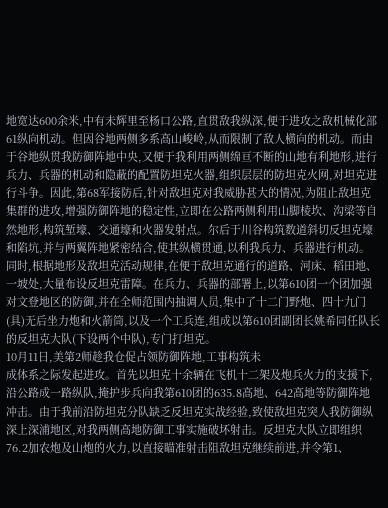地宽达600余米,中有未辉里至杨口公路,直贯敌我纵深,便于进攻之敌机械化部61纵向机动。但因谷地两侧多系高山峻岭,从而限制了敌人横向的机动。而由于谷地纵贯我防御阵地中央,又便于我利用两侧绵亘不断的山地有利地形,进行兵力、兵器的机动和隐蔽的配置防坦克火器,组织层层的防坦克火网,对坦克进行斗争。因此,第68军接防后,针对敌坦克对我威胁甚大的情况,为阻止敌坦克集群的进攻,增强防御阵地的稳定性,立即在公路两侧利用山脚棱坎、沟梁等自然地形,构筑堑壕、交通壕和火器发射点。尔后于川谷构筑数道斜切反坦克壕和陷坑,并与两翼阵地紧密结合,使其纵横贯通,以利我兵力、兵器进行机动。同时,根据地形及敌坦克活动规律,在便于敌坦克通行的道路、河床、稻田地、一坡处,大量布设反坦克雷障。在兵力、兵器的部署上,以第610团一个团加强对文登地区的防御,并在全师范围内抽调人员,集中了十二门野炮、四十九门(具)无后坐力炮和火箭筒,以及一个工兵连,组成以第610团副团长姚希同任队长的反坦克大队(下设两个中队),专门打坦克。
10月11日,美第2师趁我仓促占领防御阵地,工事构筑未
成体系之际发起进攻。首先以坦克十余辆在飞机十二架及炮兵火力的支援下,沿公路成一路纵队,掩护步兵向我第610团的635.8高地、642高地等防御阵地冲击。由于我前沿防坦克分队缺乏反坦克实战经验,致使敌坦克突人我防御纵深上深浦地区,对我两侧高地防御工事实施破坏射击。反坦克大队立即组织76.2加农炮及山炮的火力,以直接瞄准射击阻敌坦克继续前进,并令第1、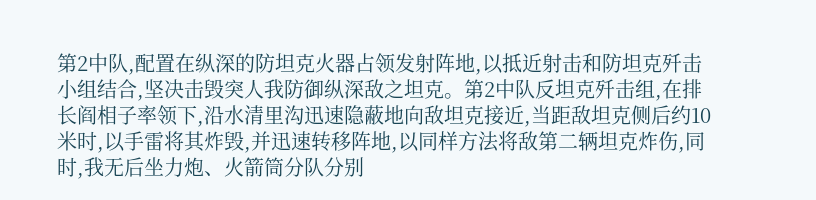第2中队,配置在纵深的防坦克火器占领发射阵地,以抵近射击和防坦克歼击小组结合,坚决击毁突人我防御纵深敌之坦克。第2中队反坦克歼击组,在排长阎相子率领下,沿水清里沟迅速隐蔽地向敌坦克接近,当距敌坦克侧后约10米时,以手雷将其炸毁,并迅速转移阵地,以同样方法将敌第二辆坦克炸伤,同时,我无后坐力炮、火箭筒分队分别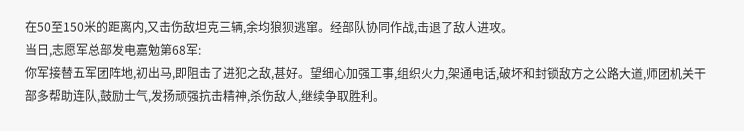在50至150米的距离内,又击伤敌坦克三辆,余均狼狈逃窜。经部队协同作战,击退了敌人进攻。
当日,志愿军总部发电嘉勉第68军:
你军接替五军团阵地,初出马,即阻击了进犯之敌,甚好。望细心加强工事,组织火力,架通电话,破坏和封锁敌方之公路大道,师团机关干部多帮助连队,鼓励士气,发扬顽强抗击精神,杀伤敌人,继续争取胜利。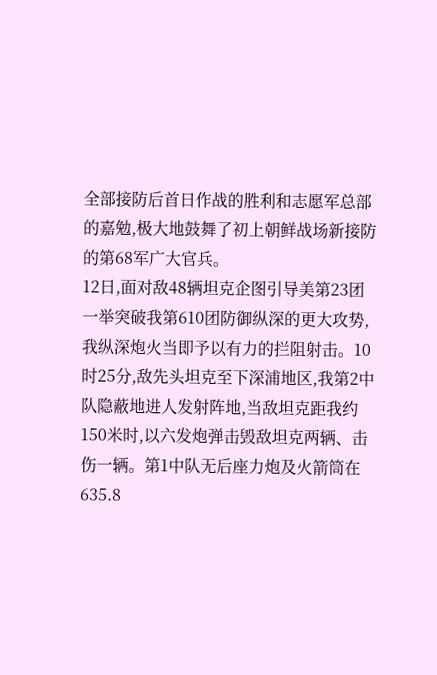全部接防后首日作战的胜利和志愿军总部的嘉勉,极大地鼓舞了初上朝鲜战场新接防的第68军广大官兵。
12日,面对敌48辆坦克企图引导美第23团一举突破我第610团防御纵深的更大攻势,我纵深炮火当即予以有力的拦阻射击。10时25分,敌先头坦克至下深浦地区,我第2中队隐蔽地进人发射阵地,当敌坦克距我约150米时,以六发炮弹击毁敌坦克两辆、击伤一辆。第1中队无后座力炮及火箭筒在635.8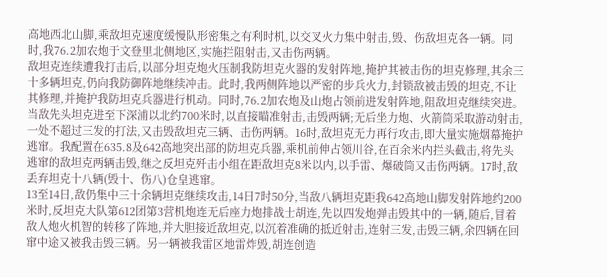高地西北山脚,乘敌坦克速度缓慢队形密集之有利时机,以交叉火力集中射击,毁、伤敌坦克各一辆。同时,我76.2加农炮于文登里北侧地区,实施拦阻射击,又击伤两辆。
敌坦克连续遭我打击后,以部分坦克炮火压制我防坦克火器的发射阵地,掩护其被击伤的坦克修理,其余三十多辆坦克,仍向我防御阵地继续冲击。此时,我两侧阵地以严密的步兵火力,封锁敌被击毁的坦克,不让其修理,并掩护我防坦克兵器进行机动。同时,76.2加农炮及山炮占领前进发射阵地,阻敌坦克继续突进。当敌先头坦克进至下深浦以北约700米时,以直接瞄准射击,击毁两辆;无后坐力炮、火箭筒采取游动射击,一处不超过三发的打法,又击毁敌坦克三辆、击伤两辆。16时,敌坦克无力再行攻击,即大量实施烟幕掩护逃窜。我配置在635.8及642高地突出部的防坦克兵器,乘机前伸占领川谷,在百余米内拦头截击,将先头逃窜的敌坦克两辆击毁,继之反坦克歼击小组在距敌坦克8米以内,以手雷、爆破筒又击伤两辆。17时,敌丢弃坦克十八辆(毁十、伤八)仓皇逃窜。
13至14日,敌仍集中三十余辆坦克继续攻击,14日7时50分,当敌八辆坦克距我642高地山脚发射阵地约200米时,反坦克大队第612团第3营机炮连无后座力炮排战士胡连,先以四发炮弹击毁其中的一辆,随后,冒着敌人炮火机智的转移了阵地,并大胆接近敌坦克,以沉着准确的抵近射击,连射三发,击毁三辆,余四辆在回窜中途又被我击毁三辆。另一辆被我雷区地雷炸毁,胡连创造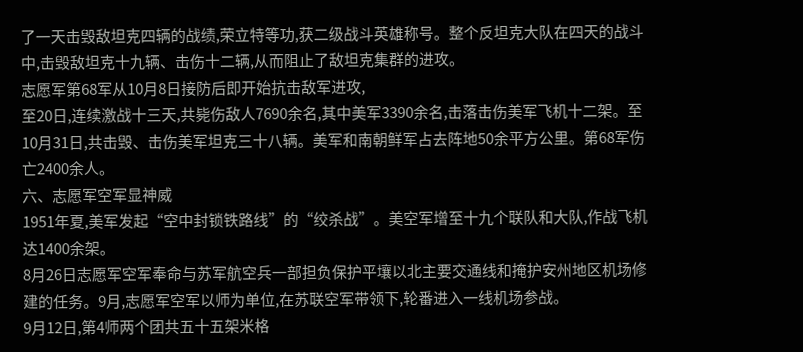了一天击毁敌坦克四辆的战绩,荣立特等功,获二级战斗英雄称号。整个反坦克大队在四天的战斗中,击毁敌坦克十九辆、击伤十二辆,从而阻止了敌坦克集群的进攻。
志愿军第68军从10月8日接防后即开始抗击敌军进攻,
至20日,连续激战十三天,共毙伤敌人7690余名,其中美军3390余名,击落击伤美军飞机十二架。至10月31日,共击毁、击伤美军坦克三十八辆。美军和南朝鲜军占去阵地50余平方公里。第68军伤亡2400余人。
六、志愿军空军显神威
1951年夏,美军发起“空中封锁铁路线”的“绞杀战”。美空军增至十九个联队和大队,作战飞机达1400余架。
8月26日志愿军空军奉命与苏军航空兵一部担负保护平壤以北主要交通线和掩护安州地区机场修建的任务。9月,志愿军空军以师为单位,在苏联空军带领下,轮番进入一线机场参战。
9月12日,第4师两个团共五十五架米格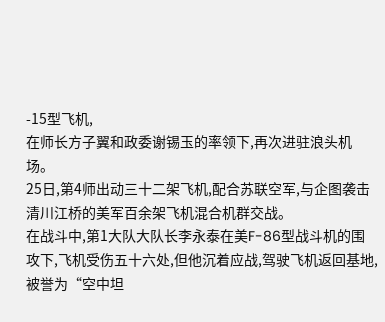-15型飞机,
在师长方子翼和政委谢锡玉的率领下,再次进驻浪头机场。
25日,第4师出动三十二架飞机,配合苏联空军,与企图袭击清川江桥的美军百余架飞机混合机群交战。
在战斗中,第1大队大队长李永泰在美F-86型战斗机的围攻下,飞机受伤五十六处,但他沉着应战,驾驶飞机返回基地,被誉为“空中坦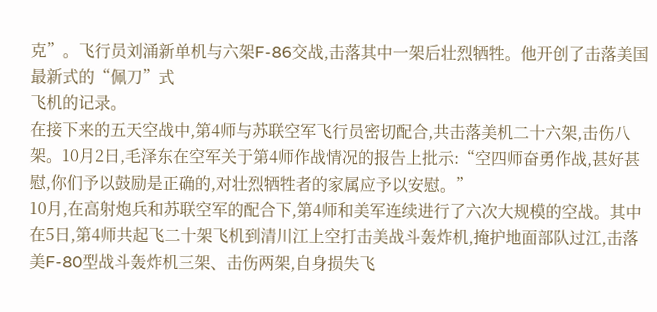克”。飞行员刘涌新单机与六架F-86交战,击落其中一架后壮烈牺牲。他开创了击落美国最新式的“佩刀”式
飞机的记录。
在接下来的五天空战中,第4师与苏联空军飞行员密切配合,共击落美机二十六架,击伤八架。10月2日,毛泽东在空军关于第4师作战情况的报告上批示:“空四师奋勇作战,甚好甚慰,你们予以鼓励是正确的,对壮烈牺牲者的家属应予以安慰。”
10月,在高射炮兵和苏联空军的配合下,第4师和美军连续进行了六次大规模的空战。其中在5日,第4师共起飞二十架飞机到清川江上空打击美战斗轰炸机,掩护地面部队过江,击落美F-80型战斗轰炸机三架、击伤两架,自身损失飞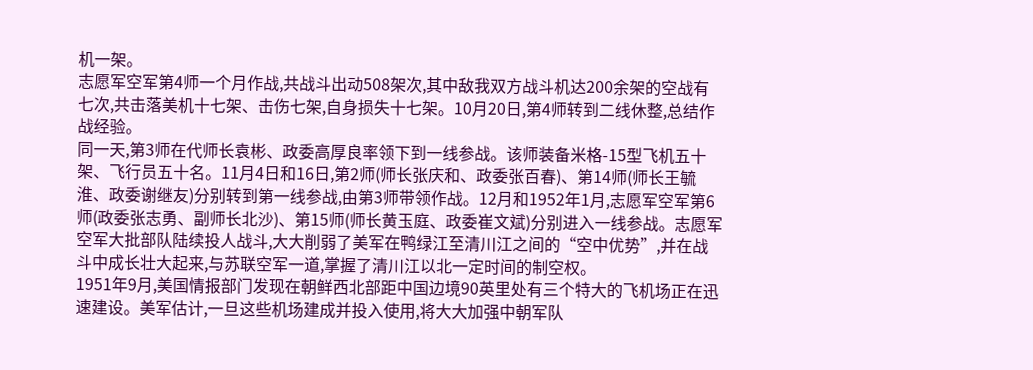机一架。
志愿军空军第4师一个月作战,共战斗出动508架次,其中敌我双方战斗机达200余架的空战有七次,共击落美机十七架、击伤七架,自身损失十七架。10月20日,第4师转到二线休整,总结作战经验。
同一天,第3师在代师长袁彬、政委高厚良率领下到一线参战。该师装备米格-15型飞机五十架、飞行员五十名。11月4日和16日,第2师(师长张庆和、政委张百春)、第14师(师长王毓淮、政委谢继友)分别转到第一线参战,由第3师带领作战。12月和1952年1月,志愿军空军第6师(政委张志勇、副师长北沙)、第15师(师长黄玉庭、政委崔文斌)分别进入一线参战。志愿军空军大批部队陆续投人战斗,大大削弱了美军在鸭绿江至清川江之间的“空中优势”,并在战斗中成长壮大起来,与苏联空军一道,掌握了清川江以北一定时间的制空权。
1951年9月,美国情报部门发现在朝鲜西北部距中国边境90英里处有三个特大的飞机场正在迅速建设。美军估计,一旦这些机场建成并投入使用,将大大加强中朝军队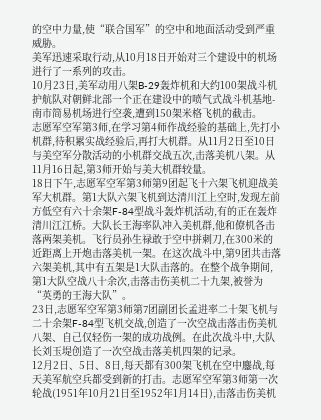的空中力量,使“联合国军”的空中和地面活动受到严重威胁。
美军迅速采取行动,从10月18日开始对三个建设中的机场进行了一系列的攻击。
10月23日,美军动用八架B-29轰炸机和大约100架战斗机护航队对朝鲜北部一个正在建设中的喷气式战斗机基地-南市简易机场进行空袭,遭到150架米格飞机的截击。
志愿军空军第3师,在学习第4师作战经验的基础上,先打小机群,待积累实战经验后,再打大机群。从11月2日至10日与美空军分散活动的小机群交战五次,击落美机八架。从11月16日起,第3师开始与美大机群较量。
18日下午,志愿军空军第3师第9团起飞十六架飞机迎战美军大机群。第1大队六架飞机到达清川江上空时,发现左前方低空有六十余架F-84型战斗轰炸机活动,有的正在轰炸清川江江桥。大队长王海率队冲入美机群,他和僚机各击落两架美机。飞行员孙生禄敢于空中拼刺刀,在300米的近距离上开炮击落美机一架。在这次战斗中,第9团共击落六架美机,其中有五架是1大队击落的。在整个战争期间,第1大队空战八十余次,击落击伤美机二十九架,被誉为“英勇的王海大队”。
23日,志愿军空军第3师第7团副团长孟进率二十架飞机与二十余架F-84型飞机交战,创造了一次空战击落击伤美机八架、自己仅轻伤一架的成功战例。在此次战斗中,大队长刘玉堤创造了一次空战击落美机四架的记录。
12月2日、5日、8日,每天都有300架飞机在空中鏖战,每天美军航空兵都受到新的打击。志愿军空军第3师第一次轮战(1951年10月21日至1952年1月14日),击落击伤美机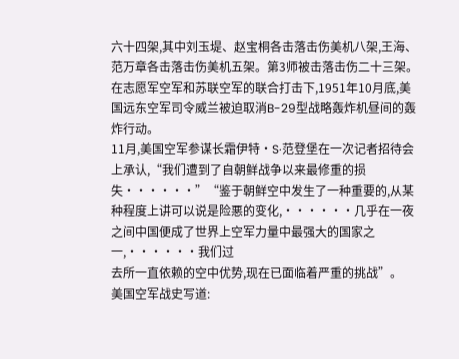六十四架,其中刘玉堤、赵宝桐各击落击伤美机八架,王海、范万章各击落击伤美机五架。第3师被击落击伤二十三架。
在志愿军空军和苏联空军的联合打击下,1951年10月底,美国远东空军司令威兰被迫取消B-29型战略轰炸机昼间的轰炸行动。
11月,美国空军参谋长霜伊特·S·范登堡在一次记者招待会上承认,“我们遭到了自朝鲜战争以来最修重的损失······”“鉴于朝鲜空中发生了一种重要的,从某种程度上讲可以说是险悪的变化,······几乎在一夜之间中国便成了世界上空军力量中最强大的国家之一,······我们过
去所一直依赖的空中优势,现在已面临着严重的挑战”。
美国空军战史写道: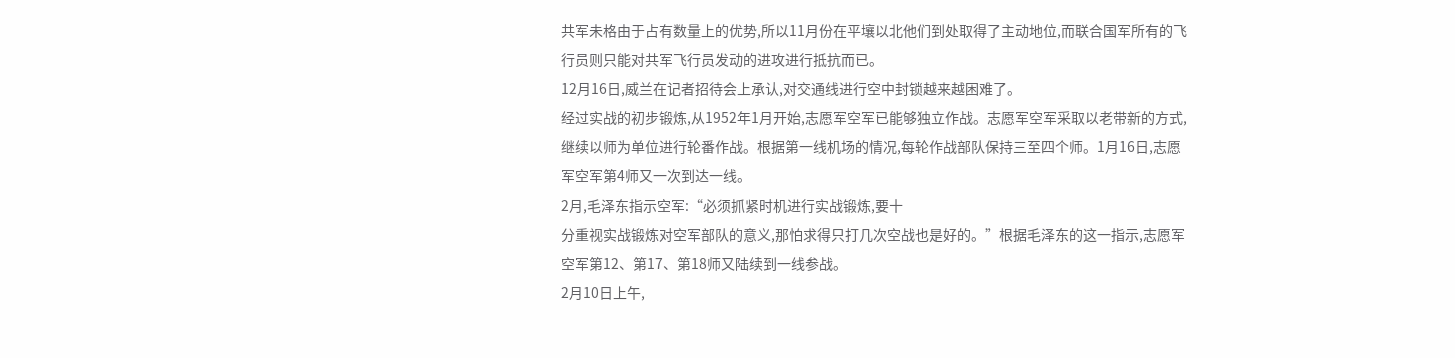共军未格由于占有数量上的优势,所以11月份在平壤以北他们到处取得了主动地位,而联合国军所有的飞行员则只能对共军飞行员发动的进攻进行抵抗而已。
12月16日,威兰在记者招待会上承认,对交通线进行空中封锁越来越困难了。
经过实战的初步锻炼,从1952年1月开始,志愿军空军已能够独立作战。志愿军空军采取以老带新的方式,继续以师为单位进行轮番作战。根据第一线机场的情况,每轮作战部队保持三至四个师。1月16日,志愿军空军第4师又一次到达一线。
2月,毛泽东指示空军:“必须抓紧时机进行实战锻炼,要十
分重视实战锻炼对空军部队的意义,那怕求得只打几次空战也是好的。”根据毛泽东的这一指示,志愿军空军第12、第17、第18师又陆续到一线参战。
2月10日上午,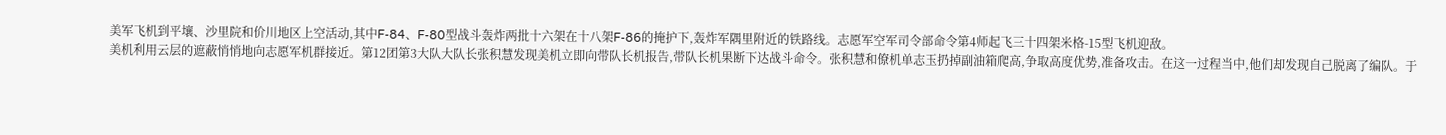美军飞机到平壤、沙里院和价川地区上空活动,其中F-84、F-80型战斗轰炸两批十六架在十八架F-86的掩护下,轰炸军隅里附近的铁路线。志愿军空军司令部命令第4师起飞三十四架米格-15型飞机迎敌。
美机利用云层的遮蔽悄悄地向志愿军机群接近。第12团第3大队大队长张积慧发现美机立即向带队长机报告,带队长机果断下达战斗命令。张积慧和僚机单志玉扔掉副油箱爬高,争取高度优势,准备攻击。在这一过程当中,他们却发现自己脱离了编队。于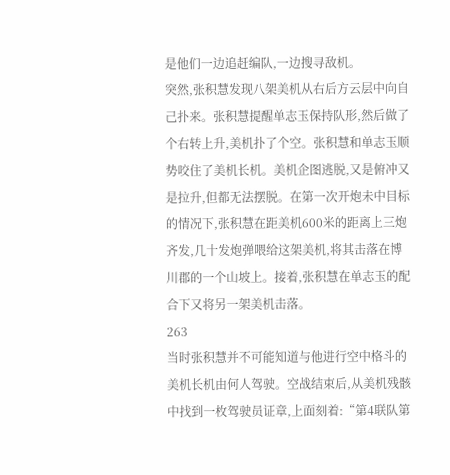是他们一边追赶编队,一边搜寻敌机。
突然,张积慧发现八架美机从右后方云层中向自己扑来。张积慧提醒单志玉保持队形,然后做了个右转上升,美机扑了个空。张积慧和单志玉顺势咬住了美机长机。美机企图逃脱,又是俯冲又是拉升,但都无法摆脱。在第一次开炮未中目标的情况下,张积慧在距美机600米的距离上三炮齐发,几十发炮弹喂给这架美机,将其击落在博川郡的一个山坡上。接着,张积慧在单志玉的配合下又将另一架美机击落。
263
当时张积慧并不可能知道与他进行空中格斗的美机长机由何人驾驶。空战结束后,从美机残骸中找到一枚驾驶员证章,上面刻着:“第4联队第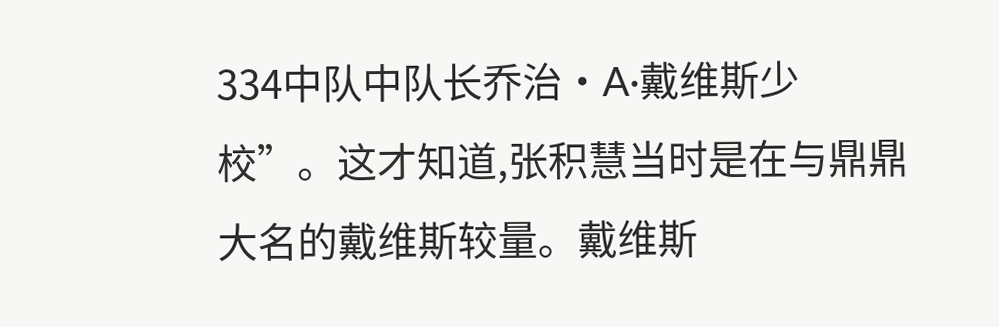334中队中队长乔治·A·戴维斯少校”。这才知道,张积慧当时是在与鼎鼎大名的戴维斯较量。戴维斯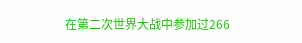在第二次世界大战中参加过266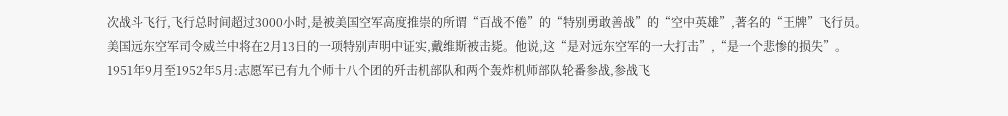次战斗飞行,飞行总时间超过3000小时,是被美国空军高度推崇的所谓“百战不倦”的“特别勇敢善战”的“空中英雄”,著名的“王牌”飞行员。
美国远东空军司令威兰中将在2月13日的一项特别声明中证实,戴维斯被击毙。他说,这“是对远东空军的一大打击”,“是一个悲惨的损失”。
1951年9月至1952年5月:志愿军已有九个师十八个团的歼击机部队和两个轰炸机师部队轮番参战,参战飞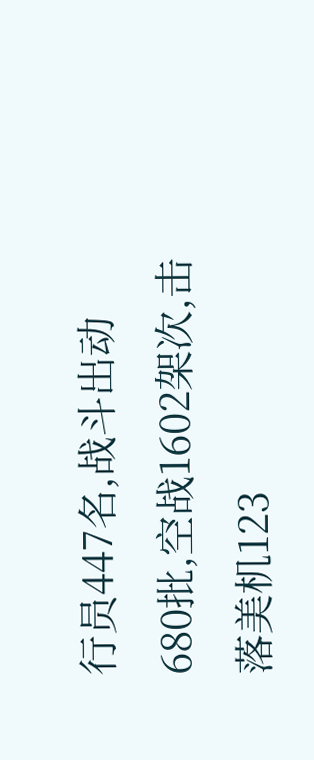行员447名,战斗出动680批,空战1602架次,击落美机123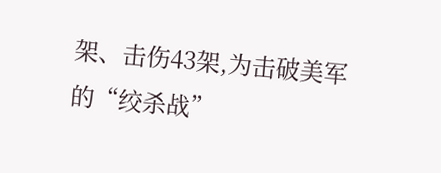架、击伤43架,为击破美军的“绞杀战”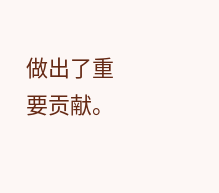做出了重要贡献。